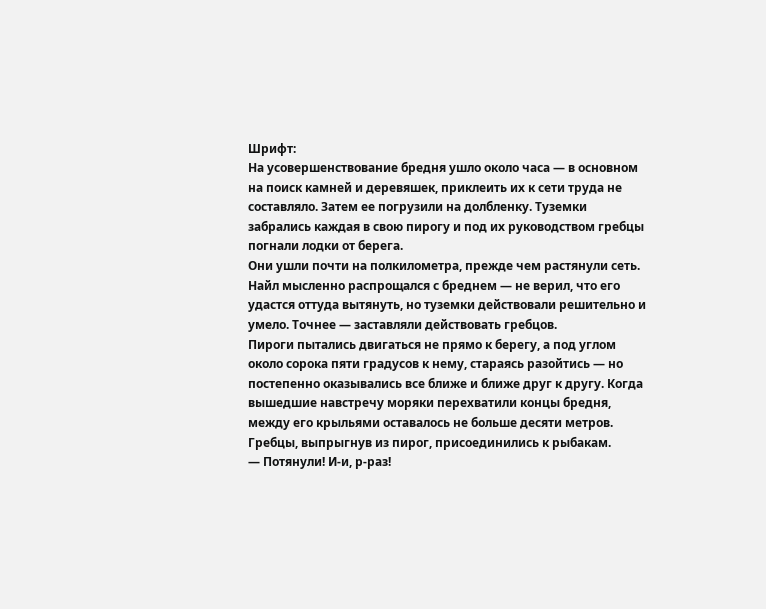Шрифт:
На усовершенствование бредня ушло около часа — в основном на поиск камней и деревяшек, приклеить их к сети труда не составляло. Затем ее погрузили на долбленку. Туземки забрались каждая в свою пирогу и под их руководством гребцы погнали лодки от берега.
Они ушли почти на полкилометра, прежде чем растянули сеть.
Найл мысленно распрощался с бреднем — не верил, что его удастся оттуда вытянуть, но туземки действовали решительно и умело. Точнее — заставляли действовать гребцов.
Пироги пытались двигаться не прямо к берегу, а под углом около сорока пяти градусов к нему, стараясь разойтись — но постепенно оказывались все ближе и ближе друг к другу. Когда вышедшие навстречу моряки перехватили концы бредня, между его крыльями оставалось не больше десяти метров. Гребцы, выпрыгнув из пирог, присоединились к рыбакам.
— Потянули! И-и, р-раз!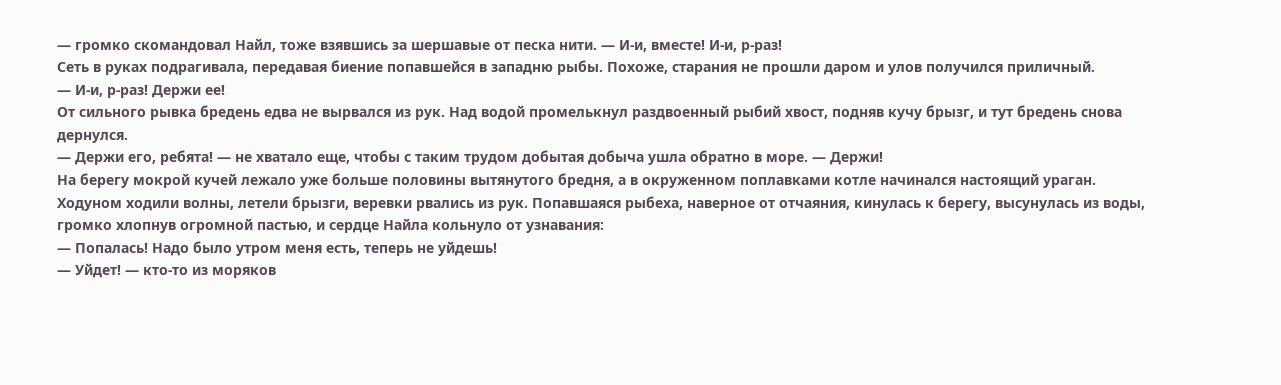— громко скомандовал Найл, тоже взявшись за шершавые от песка нити. — И-и, вместе! И-и, р-раз!
Сеть в руках подрагивала, передавая биение попавшейся в западню рыбы. Похоже, старания не прошли даром и улов получился приличный.
— И-и, р-раз! Держи ее!
От сильного рывка бредень едва не вырвался из рук. Над водой промелькнул раздвоенный рыбий хвост, подняв кучу брызг, и тут бредень снова дернулся.
— Держи его, ребята! — не хватало еще, чтобы с таким трудом добытая добыча ушла обратно в море. — Держи!
На берегу мокрой кучей лежало уже больше половины вытянутого бредня, а в окруженном поплавками котле начинался настоящий ураган. Ходуном ходили волны, летели брызги, веревки рвались из рук. Попавшаяся рыбеха, наверное от отчаяния, кинулась к берегу, высунулась из воды, громко хлопнув огромной пастью, и сердце Найла кольнуло от узнавания:
— Попалась! Надо было утром меня есть, теперь не уйдешь!
— Уйдет! — кто-то из моряков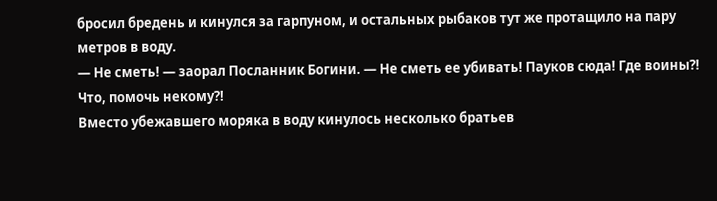бросил бредень и кинулся за гарпуном, и остальных рыбаков тут же протащило на пару метров в воду.
— Не сметь! — заорал Посланник Богини. — Не сметь ее убивать! Пауков сюда! Где воины?! Что, помочь некому?!
Вместо убежавшего моряка в воду кинулось несколько братьев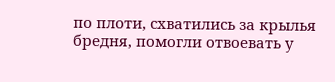по плоти, схватились за крылья бредня, помогли отвоевать у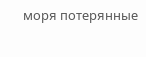моря потерянные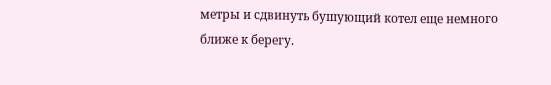метры и сдвинуть бушующий котел еще немного ближе к берегу.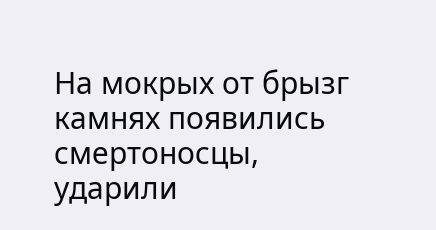На мокрых от брызг камнях появились смертоносцы, ударили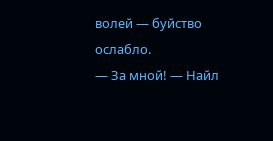волей — буйство ослабло.
— За мной! — Найл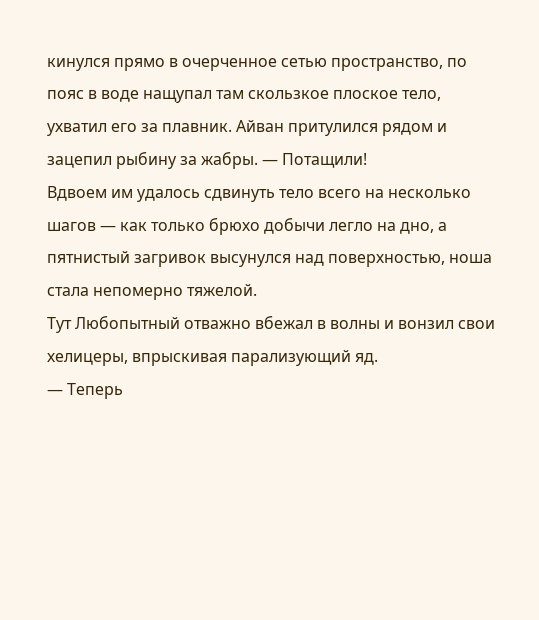кинулся прямо в очерченное сетью пространство, по пояс в воде нащупал там скользкое плоское тело, ухватил его за плавник. Айван притулился рядом и зацепил рыбину за жабры. — Потащили!
Вдвоем им удалось сдвинуть тело всего на несколько шагов — как только брюхо добычи легло на дно, а пятнистый загривок высунулся над поверхностью, ноша стала непомерно тяжелой.
Тут Любопытный отважно вбежал в волны и вонзил свои хелицеры, впрыскивая парализующий яд.
— Теперь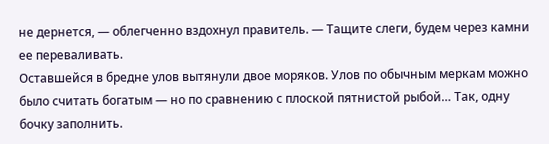не дернется, — облегченно вздохнул правитель. — Тащите слеги, будем через камни ее переваливать.
Оставшейся в бредне улов вытянули двое моряков. Улов по обычным меркам можно было считать богатым — но по сравнению с плоской пятнистой рыбой… Так, одну бочку заполнить.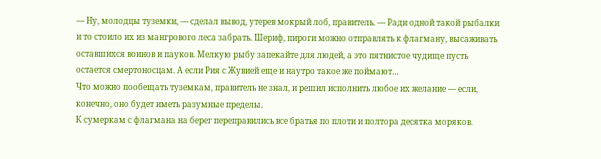— Ну, молодцы туземки, — сделал вывод, утерев мокрый лоб, правитель. — Ради одной такой рыбалки и то стоило их из мангрового леса забрать. Шериф, пироги можно отправлять к флагману, высаживать оставшихся воинов и пауков. Мелкую рыбу запекайте для людей, а это пятнистое чудище пусть остается смертоносцам. А если Рия с Жувией еще и наутро такое же поймают…
Что можно пообещать туземкам, правитель не знал, и решил исполнить любое их желание — если, конечно, оно будет иметь разумные пределы.
К сумеркам с флагмана на берег переправились все братья по плоти и полтора десятка моряков.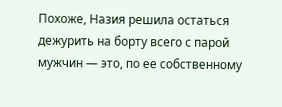Похоже, Назия решила остаться дежурить на борту всего с парой мужчин — это, по ее собственному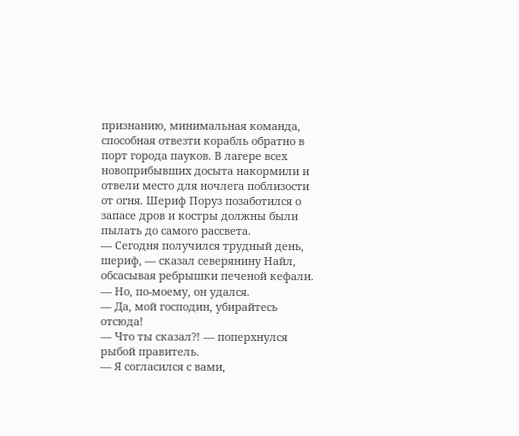признанию, минимальная команда, способная отвезти корабль обратно в порт города пауков. В лагере всех новоприбывших досыта накормили и отвели место для ночлега поблизости от огня. Шериф Поруз позаботился о запасе дров и костры должны были пылать до самого рассвета.
— Сегодня получился трудный день, шериф, — сказал северянину Найл, обсасывая ребрышки печеной кефали. — Но, по-моему, он удался.
— Да, мой господин, убирайтесь отсюда!
— Что ты сказал?! — поперхнулся рыбой правитель.
— Я согласился с вами,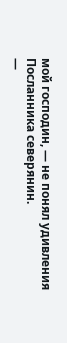мой господин, — не понял удивления Посланника северянин.
—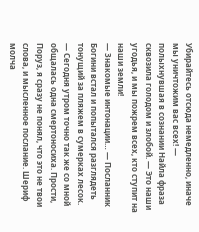Убирайтесь отсюда немедленно, иначе мы уничтожим вас всех! — полыхнувшая в сознании Найла фраза сквозила голодом и злобой. — Это наши угодья, и мы пожрем всех, кто ступит на наши земли!
— Знакомые интонации… — Посланник Богини встал и попытался разглядеть тонущий за пляжем в сумерках лесок. — Сегодня утром точно так же со мной общалась одна смертоносиха. Прости, Поруз, я сразу не понял, что это не твои слова, и мысленное послание. Шериф молча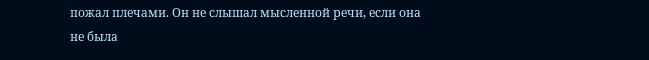пожал плечами. Он не слышал мысленной речи, если она не была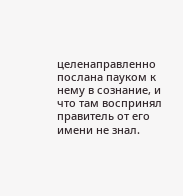целенаправленно послана пауком к нему в сознание, и что там воспринял правитель от его имени не знал.